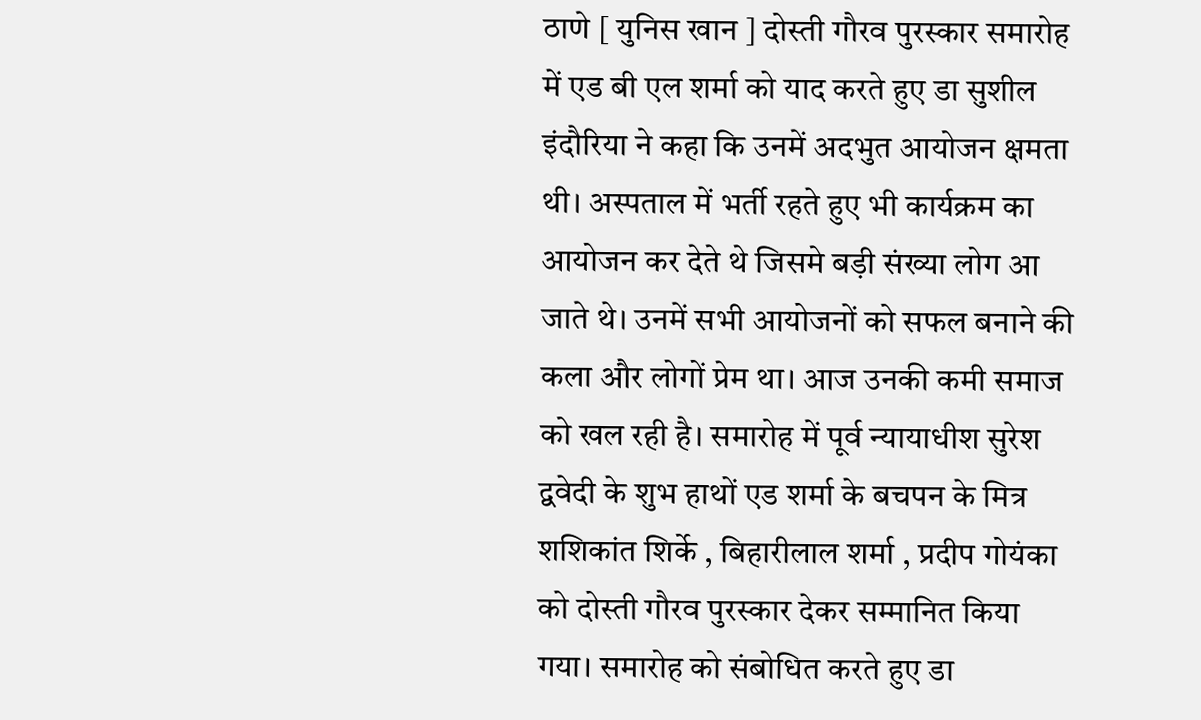ठाणे [ युनिस खान ] दोस्ती गौरव पुरस्कार समारोह में एड बी एल शर्मा को याद करते हुए डा सुशील इंदौरिया ने कहा कि उनमें अदभुत आयोजन क्षमता थी। अस्पताल में भर्ती रहते हुए भी कार्यक्रम का आयोजन कर देते थे जिसमे बड़ी संख्या लोग आ जाते थे। उनमें सभी आयोजनों को सफल बनाने की कला और लोगों प्रेम था। आज उनकी कमी समाज को खल रही है। समारोह में पूर्व न्यायाधीश सुरेश द्ववेदी के शुभ हाथों एड शर्मा के बचपन के मित्र शशिकांत शिर्के , बिहारीलाल शर्मा , प्रदीप गोयंका को दोस्ती गौरव पुरस्कार देकर सम्मानित किया गया। समारोह को संबोधित करते हुए डा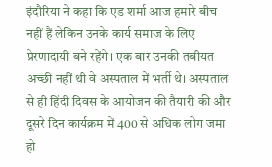इंदौरिया ने कहा कि एड शर्मा आज हमारे बीच नहीं हैं लेकिन उनके कार्य समाज के लिए प्रेरणादायी बने रहेंगे। एक बार उनकी तबीयत अच्छी नहीं थी वे अस्पताल में भर्ती थे। अस्पताल से ही हिंदी दिवस के आयोजन की तैयारी की और दूसरे दिन कार्यक्रम में 400 से अधिक लोग जमा हो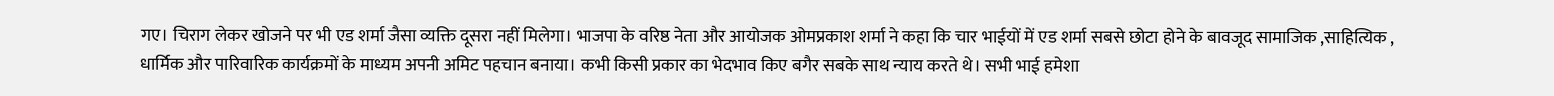गए। चिराग लेकर खोजने पर भी एड शर्मा जैसा व्यक्ति दूसरा नहीं मिलेगा। भाजपा के वरिष्ठ नेता और आयोजक ओमप्रकाश शर्मा ने कहा कि चार भाईयों में एड शर्मा सबसे छोटा होने के बावजूद सामाजिक ,साहित्यिक , धार्मिक और पारिवारिक कार्यक्रमों के माध्यम अपनी अमिट पहचान बनाया। कभी किसी प्रकार का भेदभाव किए बगैर सबके साथ न्याय करते थे। सभी भाई हमेशा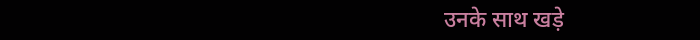उनके साथ खड़े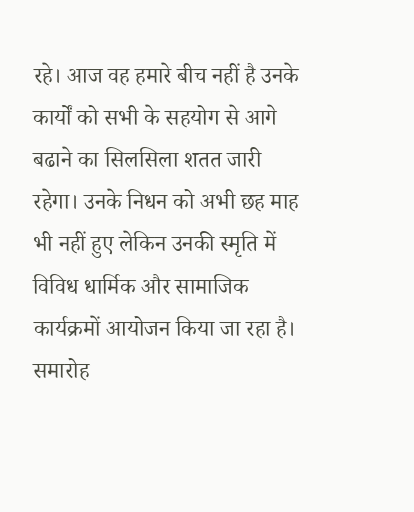रहे। आज वह हमारे बीच नहीं है उनके कार्यों को सभी के सहयोग से आगे बढाने का सिलसिला शतत जारी रहेगा। उनके निधन को अभी छह माह भी नहीं हुए लेकिन उनकी स्मृति में विविध धार्मिक और सामाजिक कार्यक्रमों आयोजन किया जा रहा है। समारोह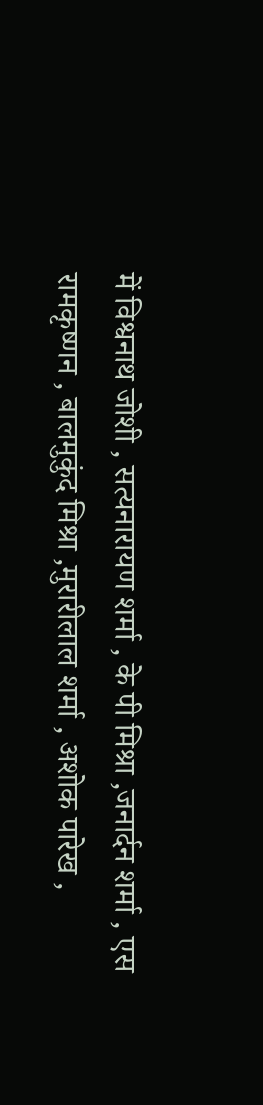में विश्वनाथ जोशी , सत्यनारायण शर्मा , के पी मिश्रा ,जनार्दन शर्मा , एस रामकृष्णन , बालमुकुंद मिश्रा ,मुरारीलाल शर्मा , अशोक पारेख ,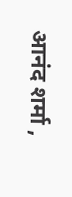आनंद शर्मा ,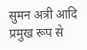सुमन अत्री आदि प्रमुख रूप से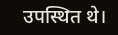उपस्थित थे।